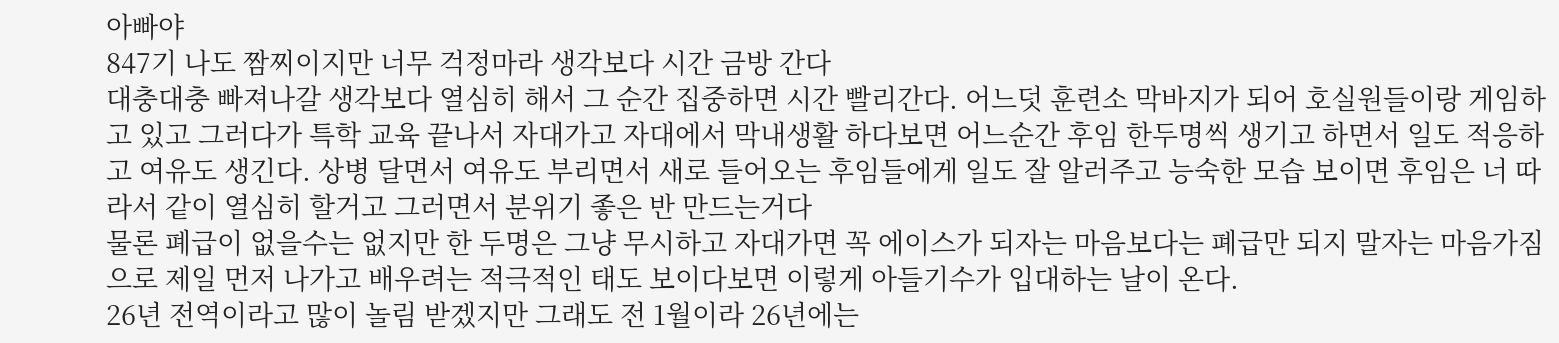아빠야
847기 나도 짬찌이지만 너무 걱정마라 생각보다 시간 금방 간다
대충대충 빠져나갈 생각보다 열심히 해서 그 순간 집중하면 시간 빨리간다. 어느덧 훈련소 막바지가 되어 호실원들이랑 게임하고 있고 그러다가 특학 교육 끝나서 자대가고 자대에서 막내생활 하다보면 어느순간 후임 한두명씩 생기고 하면서 일도 적응하고 여유도 생긴다. 상병 달면서 여유도 부리면서 새로 들어오는 후임들에게 일도 잘 알러주고 능숙한 모습 보이면 후임은 너 따라서 같이 열심히 할거고 그러면서 분위기 좋은 반 만드는거다
물론 폐급이 없을수는 없지만 한 두명은 그냥 무시하고 자대가면 꼭 에이스가 되자는 마음보다는 폐급만 되지 말자는 마음가짐으로 제일 먼저 나가고 배우려는 적극적인 태도 보이다보면 이렇게 아들기수가 입대하는 날이 온다.
26년 전역이라고 많이 놀림 받겠지만 그래도 전 1월이라 26년에는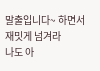말출입니다~ 하면서 재밋게 넘겨라
나도 아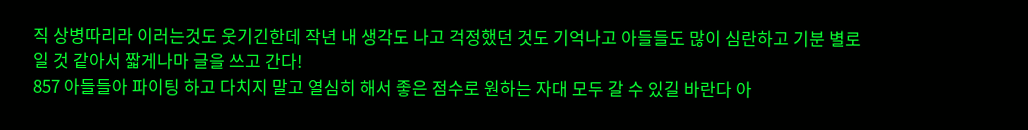직 상병따리라 이러는것도 웃기긴한데 작년 내 생각도 나고 걱정했던 것도 기억나고 아들들도 많이 심란하고 기분 별로일 것 같아서 짧게나마 글을 쓰고 간다!
857 아들들아 파이팅 하고 다치지 말고 열심히 해서 좋은 점수로 원하는 자대 모두 갈 수 있길 바란다 아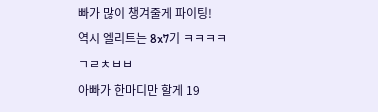빠가 많이 챙겨줄게 파이팅!
역시 엘리트는 8x7기 ㅋㅋㅋㅋ
ㄱㄹㅊㅂㅂ
아빠가 한마디만 할게 19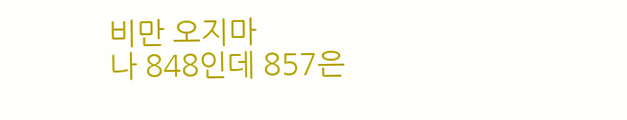비만 오지마
나 848인데 857은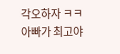각오하자 ㅋㅋ
아빠가 최고야